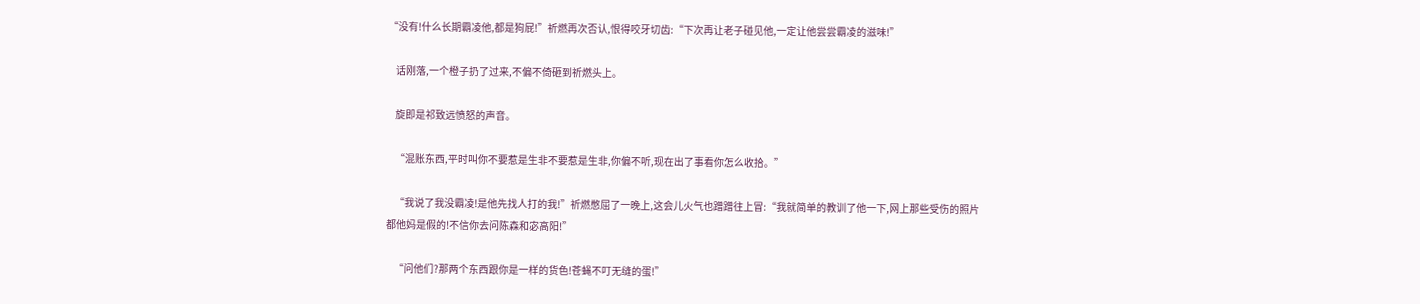“没有!什么长期霸凌他,都是狗屁!”祈燃再次否认,恨得咬牙切齿:“下次再让老子碰见他,一定让他尝尝霸凌的滋味!”

    话刚落,一个橙子扔了过来,不偏不倚砸到祈燃头上。

    旋即是祁致远愤怒的声音。

    “混账东西,平时叫你不要惹是生非不要惹是生非,你偏不听,现在出了事看你怎么收拾。”

    “我说了我没霸凌!是他先找人打的我!”祈燃憋屈了一晚上,这会儿火气也蹭蹭往上冒:“我就简单的教训了他一下,网上那些受伤的照片都他妈是假的!不信你去问陈森和宓高阳!”

    “问他们?那两个东西跟你是一样的货色!苍蝇不叮无缝的蛋!”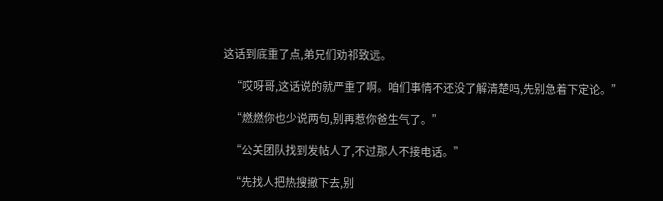这话到底重了点,弟兄们劝祁致远。

    “哎呀哥,这话说的就严重了啊。咱们事情不还没了解清楚吗,先别急着下定论。”

    “燃燃你也少说两句,别再惹你爸生气了。”

    “公关团队找到发帖人了,不过那人不接电话。”

    “先找人把热搜撤下去,别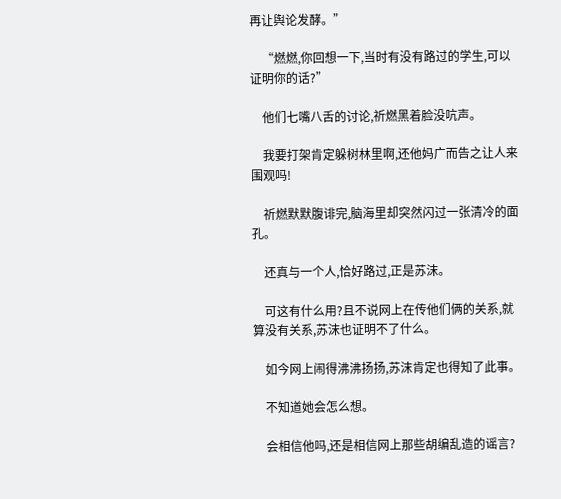再让舆论发酵。”

    “燃燃,你回想一下,当时有没有路过的学生,可以证明你的话?”

    他们七嘴八舌的讨论,祈燃黑着脸没吭声。

    我要打架肯定躲树林里啊,还他妈广而告之让人来围观吗!

    祈燃默默腹诽完,脑海里却突然闪过一张清冷的面孔。

    还真与一个人,恰好路过,正是苏沫。

    可这有什么用?且不说网上在传他们俩的关系,就算没有关系,苏沫也证明不了什么。

    如今网上闹得沸沸扬扬,苏沫肯定也得知了此事。

    不知道她会怎么想。

    会相信他吗,还是相信网上那些胡编乱造的谣言?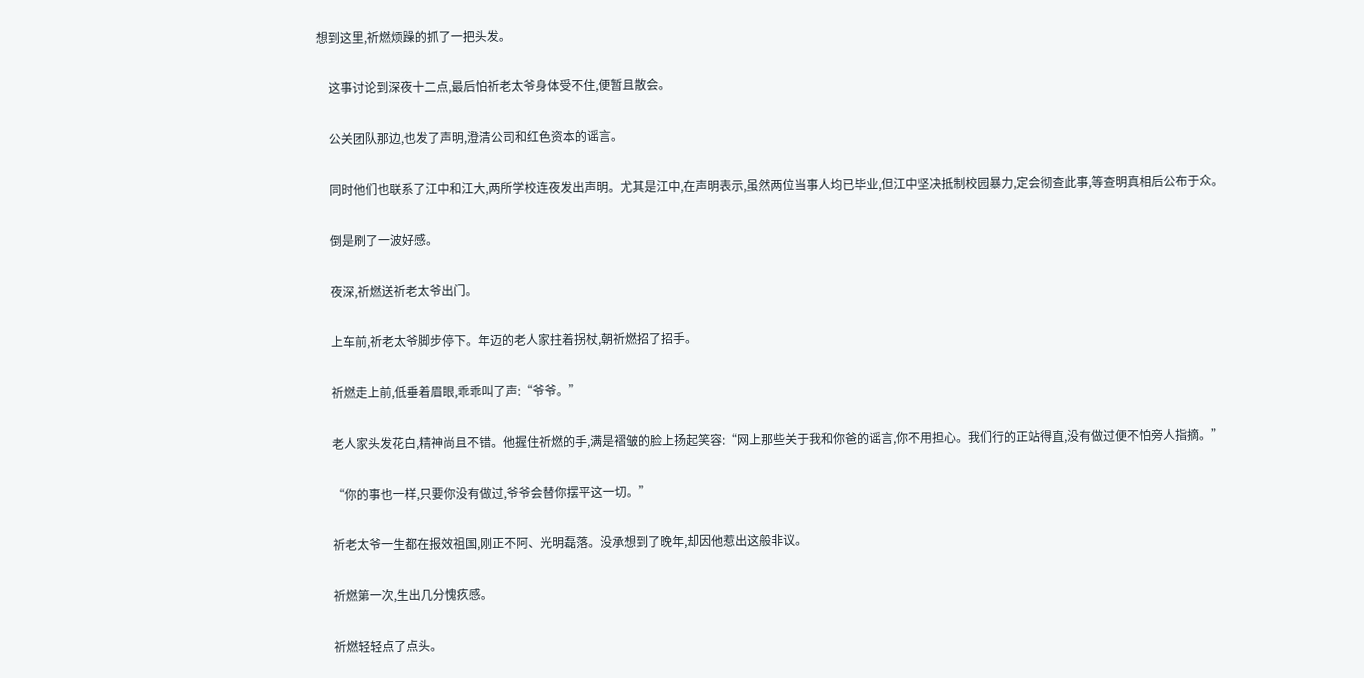想到这里,祈燃烦躁的抓了一把头发。

    这事讨论到深夜十二点,最后怕祈老太爷身体受不住,便暂且散会。

    公关团队那边,也发了声明,澄清公司和红色资本的谣言。

    同时他们也联系了江中和江大,两所学校连夜发出声明。尤其是江中,在声明表示,虽然两位当事人均已毕业,但江中坚决抵制校园暴力,定会彻查此事,等查明真相后公布于众。

    倒是刷了一波好感。

    夜深,祈燃送祈老太爷出门。

    上车前,祈老太爷脚步停下。年迈的老人家拄着拐杖,朝祈燃招了招手。

    祈燃走上前,低垂着眉眼,乖乖叫了声:“爷爷。”

    老人家头发花白,精神尚且不错。他握住祈燃的手,满是褶皱的脸上扬起笑容:“网上那些关于我和你爸的谣言,你不用担心。我们行的正站得直,没有做过便不怕旁人指摘。”

    “你的事也一样,只要你没有做过,爷爷会替你摆平这一切。”

    祈老太爷一生都在报效祖国,刚正不阿、光明磊落。没承想到了晚年,却因他惹出这般非议。

    祈燃第一次,生出几分愧疚感。

    祈燃轻轻点了点头。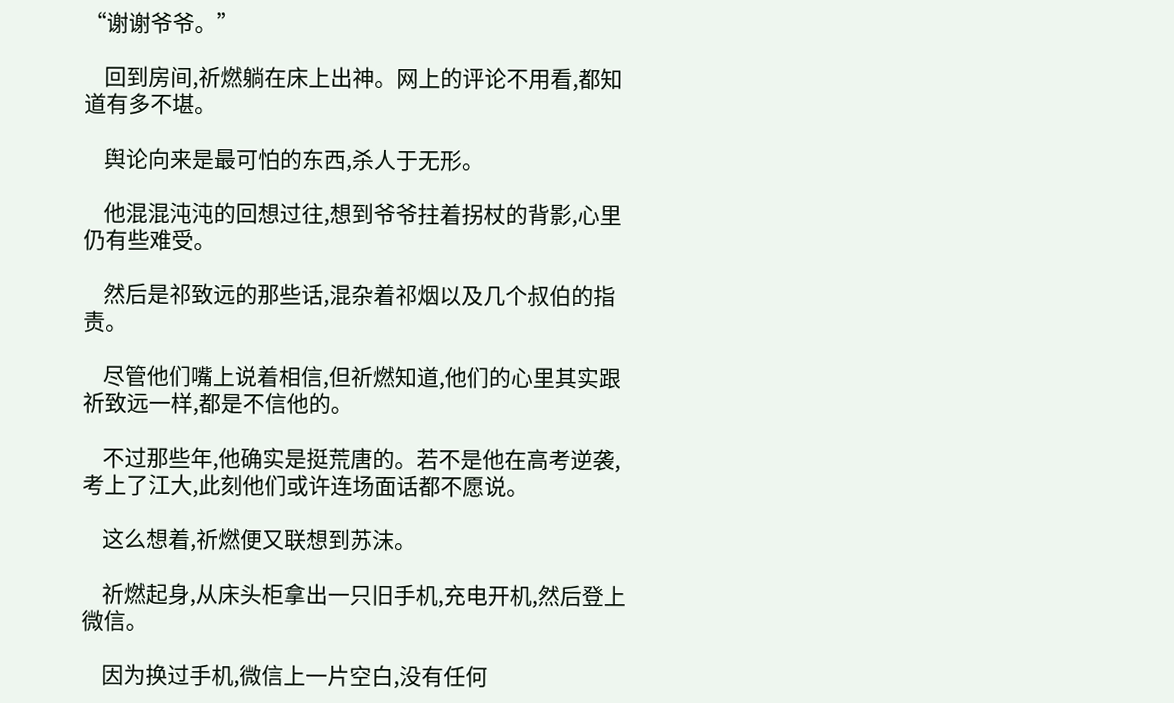“谢谢爷爷。”

    回到房间,祈燃躺在床上出神。网上的评论不用看,都知道有多不堪。

    舆论向来是最可怕的东西,杀人于无形。

    他混混沌沌的回想过往,想到爷爷拄着拐杖的背影,心里仍有些难受。

    然后是祁致远的那些话,混杂着祁烟以及几个叔伯的指责。

    尽管他们嘴上说着相信,但祈燃知道,他们的心里其实跟祈致远一样,都是不信他的。

    不过那些年,他确实是挺荒唐的。若不是他在高考逆袭,考上了江大,此刻他们或许连场面话都不愿说。

    这么想着,祈燃便又联想到苏沫。

    祈燃起身,从床头柜拿出一只旧手机,充电开机,然后登上微信。

    因为换过手机,微信上一片空白,没有任何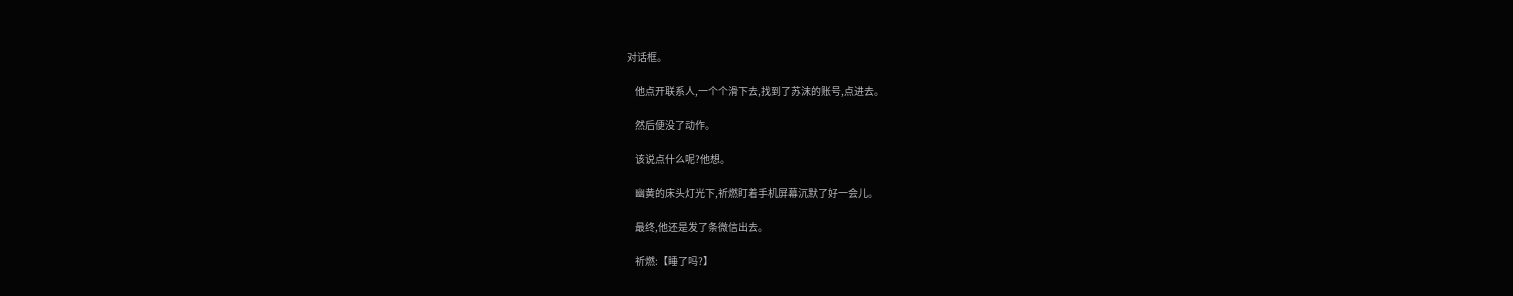对话框。

    他点开联系人,一个个滑下去,找到了苏沫的账号,点进去。

    然后便没了动作。

    该说点什么呢?他想。

    幽黄的床头灯光下,祈燃盯着手机屏幕沉默了好一会儿。

    最终,他还是发了条微信出去。

    祈燃:【睡了吗?】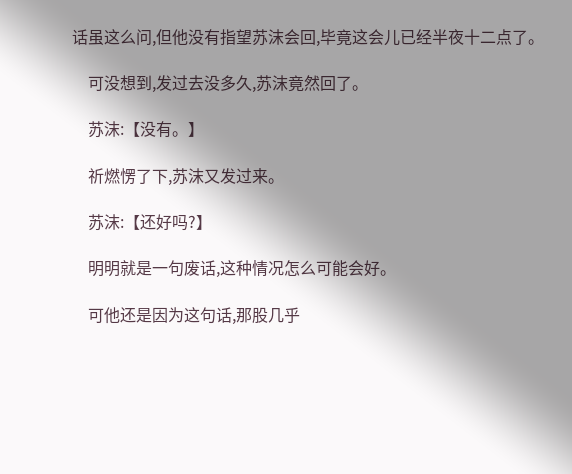话虽这么问,但他没有指望苏沫会回,毕竟这会儿已经半夜十二点了。

    可没想到,发过去没多久,苏沫竟然回了。

    苏沫:【没有。】

    祈燃愣了下,苏沫又发过来。

    苏沫:【还好吗?】

    明明就是一句废话,这种情况怎么可能会好。

    可他还是因为这句话,那股几乎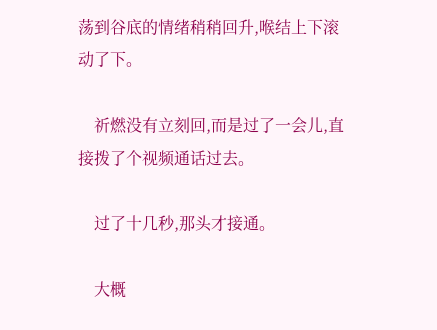荡到谷底的情绪稍稍回升,喉结上下滚动了下。

    祈燃没有立刻回,而是过了一会儿,直接拨了个视频通话过去。

    过了十几秒,那头才接通。

    大概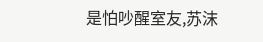是怕吵醒室友,苏沫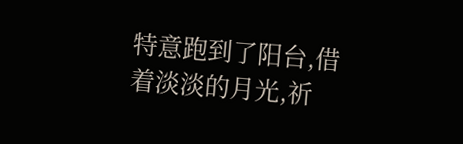特意跑到了阳台,借着淡淡的月光,祈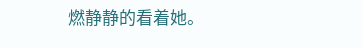燃静静的看着她。